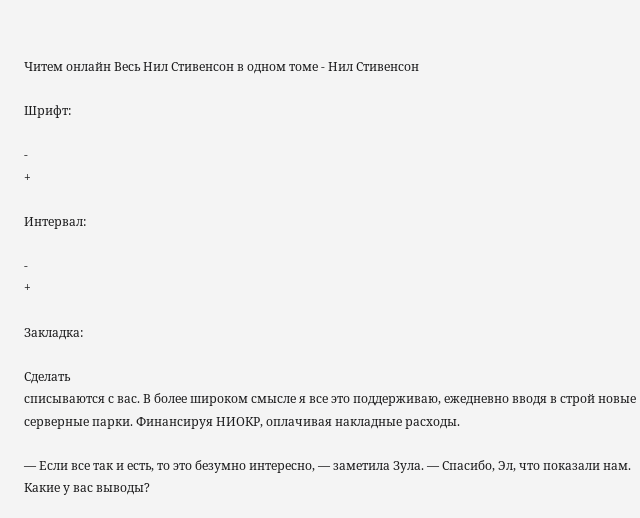Читем онлайн Весь Нил Стивенсон в одном томе - Нил Стивенсон

Шрифт:

-
+

Интервал:

-
+

Закладка:

Сделать
списываются с вас. В более широком смысле я все это поддерживаю, ежедневно вводя в строй новые серверные парки. Финансируя НИОКР, оплачивая накладные расходы.

— Если все так и есть, то это безумно интересно, — заметила Зула. — Спасибо, Эл, что показали нам. Какие у вас выводы?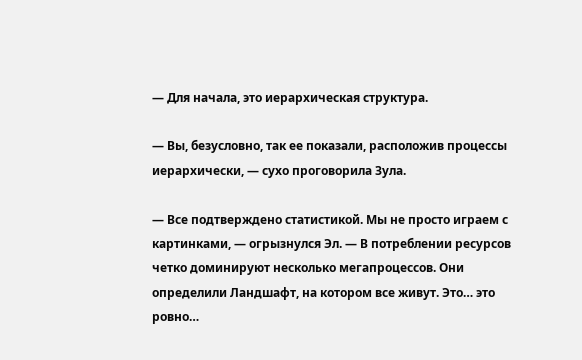— Для начала, это иерархическая структура.

— Вы, безусловно, так ее показали, расположив процессы иерархически, — сухо проговорила Зула.

— Все подтверждено статистикой. Мы не просто играем с картинками, — огрызнулся Эл. — В потреблении ресурсов четко доминируют несколько мегапроцессов. Они определили Ландшафт, на котором все живут. Это… это ровно…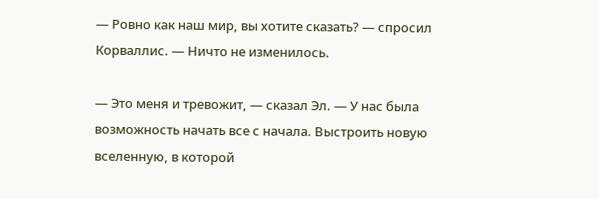— Ровно как наш мир, вы хотите сказать? — спросил Корваллис. — Ничто не изменилось.

— Это меня и тревожит, — сказал Эл. — У нас была возможность начать все с начала. Выстроить новую вселенную, в которой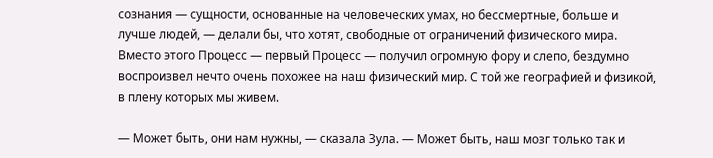сознания — сущности, основанные на человеческих умах, но бессмертные, больше и лучше людей, — делали бы, что хотят, свободные от ограничений физического мира. Вместо этого Процесс — первый Процесс — получил огромную фору и слепо, бездумно воспроизвел нечто очень похожее на наш физический мир. С той же географией и физикой, в плену которых мы живем.

— Может быть, они нам нужны, — сказала Зула. — Может быть, наш мозг только так и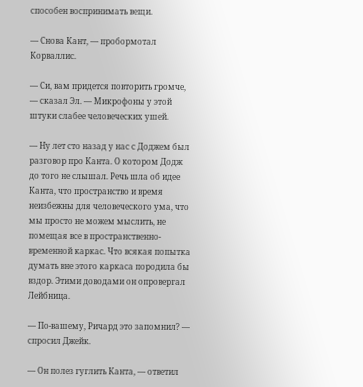способен воспринимать вещи.

— Снова Кант, — пробормотал Корваллис.

— Си, вам придется повторить громче, — сказал Эл. — Микрофоны у этой штуки слабее человеческих ушей.

— Ну лет сто назад у нас с Доджем был разговор про Канта. О котором Додж до того не слышал. Речь шла об идее Канта, что пространство и время неизбежны для человеческого ума, что мы просто не можем мыслить, не помещая все в пространственно-временной каркас. Что всякая попытка думать вне этого каркаса породила бы вздор. Этими доводами он опровергал Лейбница.

— По-вашему, Ричард это запомнил? — спросил Джейк.

— Он полез гуглить Канта, — ответил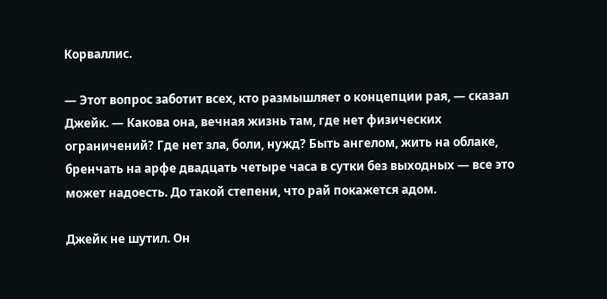Корваллис.

— Этот вопрос заботит всех, кто размышляет о концепции рая, — сказал Джейк. — Какова она, вечная жизнь там, где нет физических ограничений? Где нет зла, боли, нужд? Быть ангелом, жить на облаке, бренчать на арфе двадцать четыре часа в сутки без выходных — все это может надоесть. До такой степени, что рай покажется адом.

Джейк не шутил. Он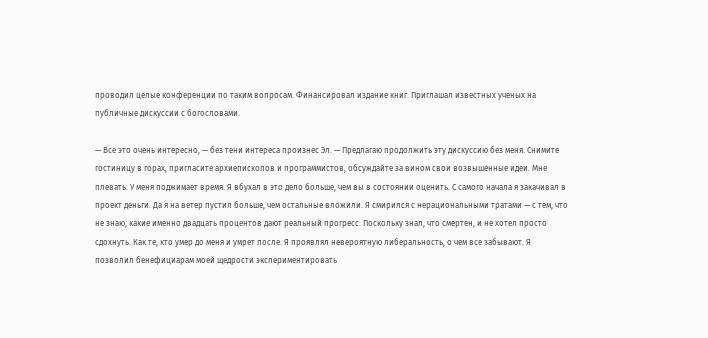проводил целые конференции по таким вопросам. Финансировал издание книг. Приглашал известных ученых на публичные дискуссии с богословами.

— Все это очень интересно, — без тени интереса произнес Эл. — Предлагаю продолжить эту дискуссию без меня. Снимите гостиницу в горах, пригласите архиепископов и программистов, обсуждайте за вином свои возвышенные идеи. Мне плевать. У меня поджимает время. Я вбухал в это дело больше, чем вы в состоянии оценить. С самого начала я закачивал в проект деньги. Да я на ветер пустил больше, чем остальные вложили. Я смирился с нерациональными тратами — с тем, что не знаю, какие именно двадцать процентов дают реальный прогресс. Поскольку знал, что смертен, и не хотел просто сдохнуть. Как те, кто умер до меня и умрет после. Я проявлял невероятную либеральность, о чем все забывают. Я позволил бенефициарам моей щедрости экспериментировать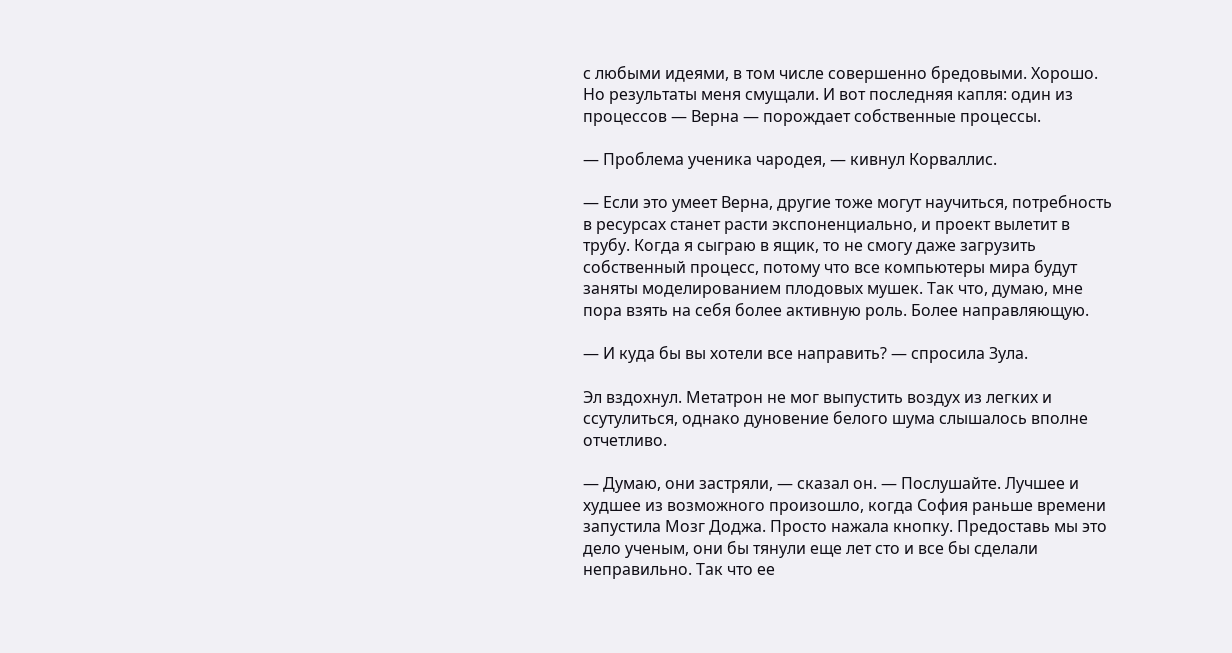с любыми идеями, в том числе совершенно бредовыми. Хорошо. Но результаты меня смущали. И вот последняя капля: один из процессов — Верна — порождает собственные процессы.

— Проблема ученика чародея, — кивнул Корваллис.

— Если это умеет Верна, другие тоже могут научиться, потребность в ресурсах станет расти экспоненциально, и проект вылетит в трубу. Когда я сыграю в ящик, то не смогу даже загрузить собственный процесс, потому что все компьютеры мира будут заняты моделированием плодовых мушек. Так что, думаю, мне пора взять на себя более активную роль. Более направляющую.

— И куда бы вы хотели все направить? — спросила Зула.

Эл вздохнул. Метатрон не мог выпустить воздух из легких и ссутулиться, однако дуновение белого шума слышалось вполне отчетливо.

— Думаю, они застряли, — сказал он. — Послушайте. Лучшее и худшее из возможного произошло, когда София раньше времени запустила Мозг Доджа. Просто нажала кнопку. Предоставь мы это дело ученым, они бы тянули еще лет сто и все бы сделали неправильно. Так что ее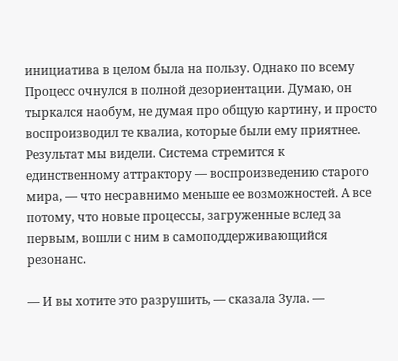инициатива в целом была на пользу. Однако по всему Процесс очнулся в полной дезориентации. Думаю, он тыркался наобум, не думая про общую картину, и просто воспроизводил те квалиа, которые были ему приятнее. Результат мы видели. Система стремится к единственному аттрактору — воспроизведению старого мира, — что несравнимо меньше ее возможностей. А все потому, что новые процессы, загруженные вслед за первым, вошли с ним в самоподдерживающийся резонанс.

— И вы хотите это разрушить, — сказала Зула. —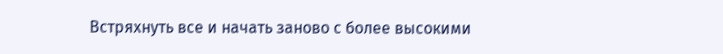Встряхнуть все и начать заново с более высокими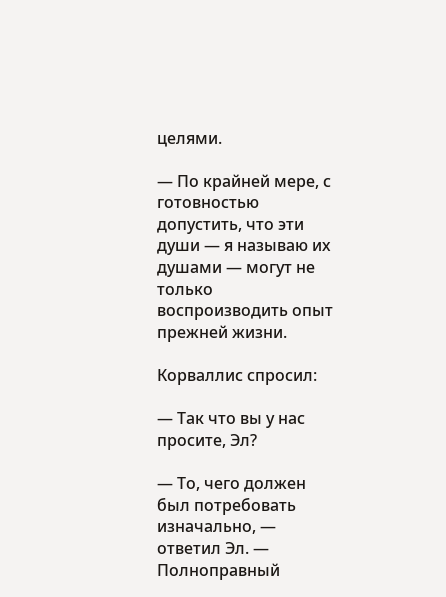целями.

— По крайней мере, с готовностью допустить, что эти души — я называю их душами — могут не только воспроизводить опыт прежней жизни.

Корваллис спросил:

— Так что вы у нас просите, Эл?

— То, чего должен был потребовать изначально, — ответил Эл. — Полноправный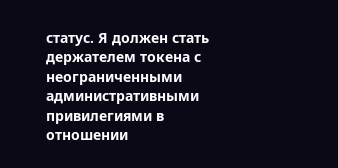статус. Я должен стать держателем токена с неограниченными административными привилегиями в отношении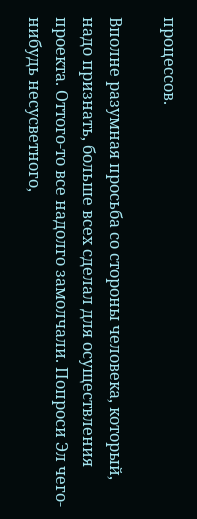процессов.

Вполне разумная просьба со стороны человека, который, надо признать, больше всех сделал для осуществления проекта. Оттого-то все надолго замолчали. Попроси Эл чего-нибудь несусветного,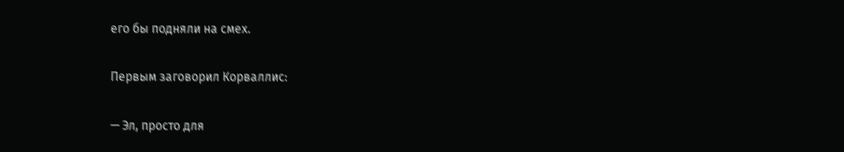его бы подняли на смех.

Первым заговорил Корваллис:

— Эл, просто для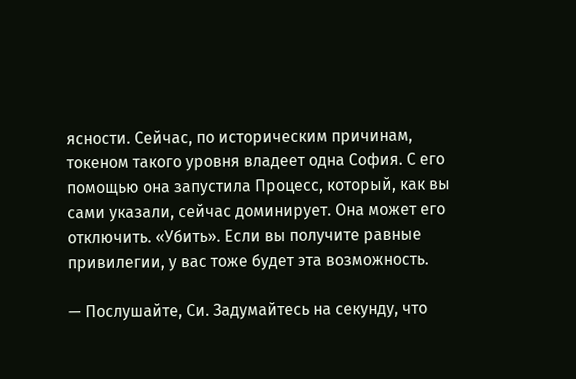ясности. Сейчас, по историческим причинам, токеном такого уровня владеет одна София. С его помощью она запустила Процесс, который, как вы сами указали, сейчас доминирует. Она может его отключить. «Убить». Если вы получите равные привилегии, у вас тоже будет эта возможность.

— Послушайте, Си. Задумайтесь на секунду, что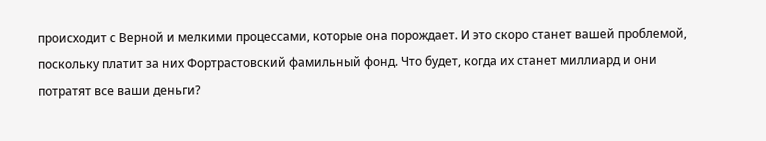происходит с Верной и мелкими процессами, которые она порождает. И это скоро станет вашей проблемой, поскольку платит за них Фортрастовский фамильный фонд. Что будет, когда их станет миллиард и они потратят все ваши деньги?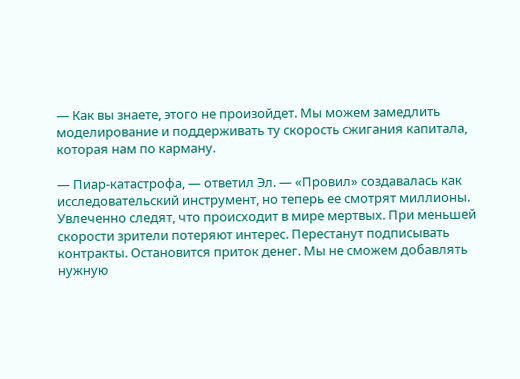— Как вы знаете, этого не произойдет. Мы можем замедлить моделирование и поддерживать ту скорость сжигания капитала, которая нам по карману.

— Пиар-катастрофа, — ответил Эл. — «Провил» создавалась как исследовательский инструмент, но теперь ее смотрят миллионы. Увлеченно следят, что происходит в мире мертвых. При меньшей скорости зрители потеряют интерес. Перестанут подписывать контракты. Остановится приток денег. Мы не сможем добавлять нужную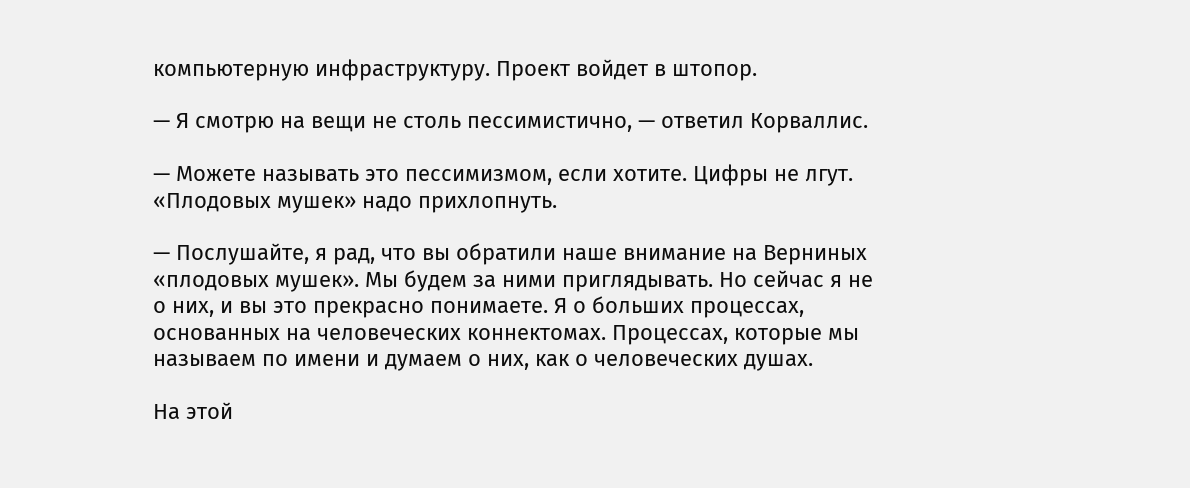компьютерную инфраструктуру. Проект войдет в штопор.

— Я смотрю на вещи не столь пессимистично, — ответил Корваллис.

— Можете называть это пессимизмом, если хотите. Цифры не лгут. «Плодовых мушек» надо прихлопнуть.

— Послушайте, я рад, что вы обратили наше внимание на Верниных «плодовых мушек». Мы будем за ними приглядывать. Но сейчас я не о них, и вы это прекрасно понимаете. Я о больших процессах, основанных на человеческих коннектомах. Процессах, которые мы называем по имени и думаем о них, как о человеческих душах.

На этой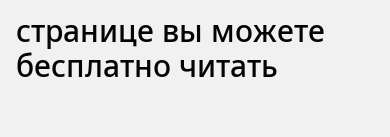странице вы можете бесплатно читать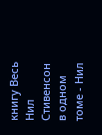книгу Весь Нил Стивенсон в одном томе - Нил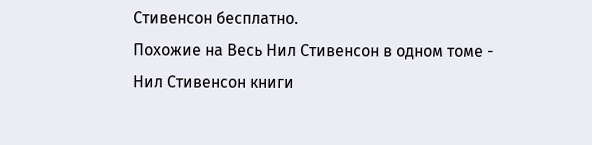Стивенсон бесплатно.
Похожие на Весь Нил Стивенсон в одном томе - Нил Стивенсон книги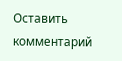Оставить комментарий